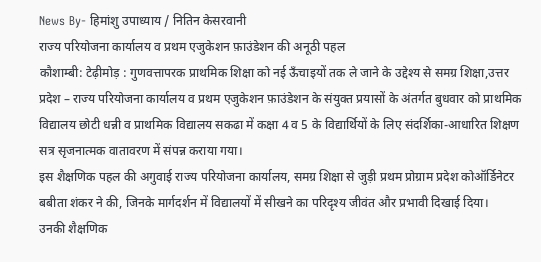News By- हिमांशु उपाध्याय / नितिन केसरवानी
राज्य परियोजना कार्यालय व प्रथम एजुकेशन फ़ाउंडेशन की अनूठी पहल
कौशाम्बी: टेढ़ीमोड़ : गुणवत्तापरक प्राथमिक शिक्षा को नई ऊँचाइयों तक ले जाने के उद्देश्य से समग्र शिक्षा,उत्तर प्रदेश – राज्य परियोजना कार्यालय व प्रथम एजुकेशन फ़ाउंडेशन के संयुक्त प्रयासों के अंतर्गत बुधवार को प्राथमिक विद्यालय छोटी धन्नी व प्राथमिक विद्यालय सकढा में कक्षा 4 व 5 के विद्यार्थियों के लिए संदर्शिका-आधारित शिक्षण सत्र सृजनात्मक वातावरण में संपन्न कराया गया।
इस शैक्षणिक पहल की अगुवाई राज्य परियोजना कार्यालय, समग्र शिक्षा से जुड़ी प्रथम प्रोग्राम प्रदेश कोऑर्डिनेटर बबीता शंकर ने की, जिनके मार्गदर्शन में विद्यालयों में सीखने का परिदृश्य जीवंत और प्रभावी दिखाई दिया।
उनकी शैक्षणिक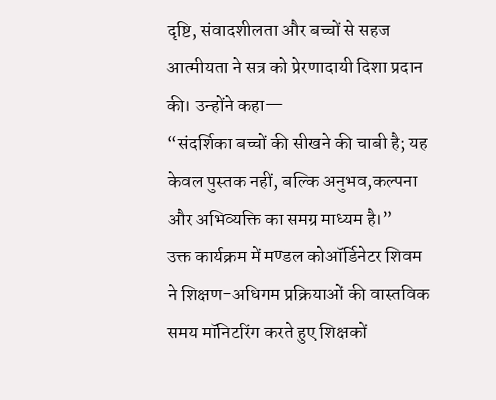दृष्टि, संवादशीलता और बच्चों से सहज आत्मीयता ने सत्र को प्रेरणादायी दिशा प्रदान की। उन्होंने कहा—
“संदर्शिका बच्चों की सीखने की चाबी है; यह केवल पुस्तक नहीं, बल्कि अनुभव,कल्पना और अभिव्यक्ति का समग्र माध्यम है।”
उक्त कार्यक्रम में मण्डल कोऑर्डिनेटर शिवम ने शिक्षण-अधिगम प्रक्रियाओं की वास्तविक समय मॉनिटरिंग करते हुए शिक्षकों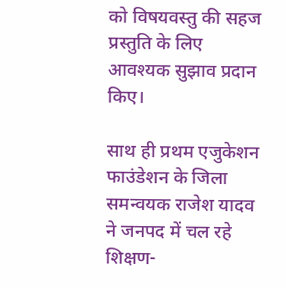को विषयवस्तु की सहज प्रस्तुति के लिए आवश्यक सुझाव प्रदान किए।

साथ ही प्रथम एजुकेशन फाउंडेशन के जिला समन्वयक राजेश यादव ने जनपद में चल रहे शिक्षण-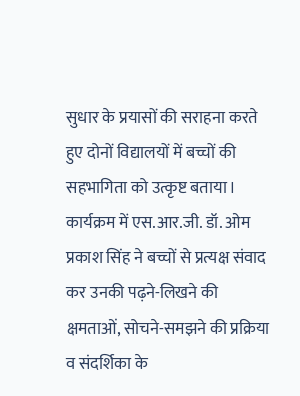सुधार के प्रयासों की सराहना करते हुए दोनों विद्यालयों में बच्चों की सहभागिता को उत्कृष्ट बताया।
कार्यक्रम में एस.आर.जी. डॉ. ओम प्रकाश सिंह ने बच्चों से प्रत्यक्ष संवाद कर उनकी पढ़ने-लिखने की क्षमताओं, सोचने-समझने की प्रक्रिया व संदर्शिका के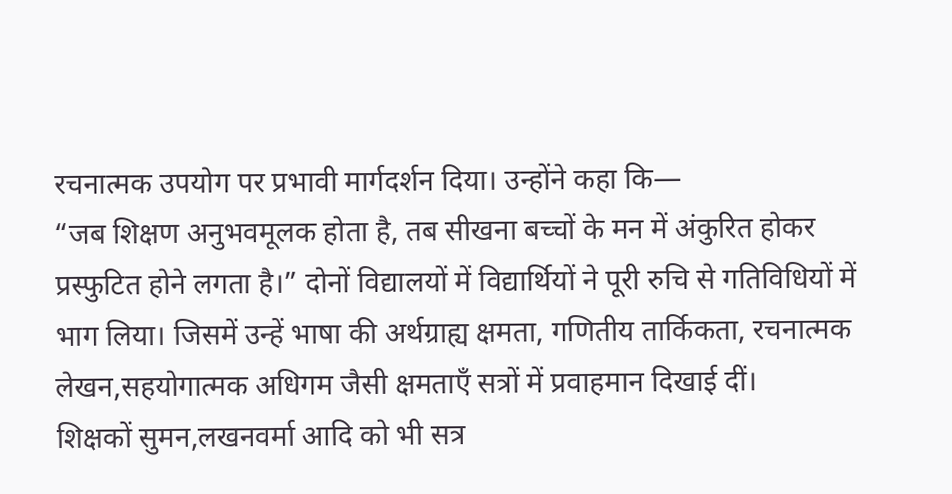रचनात्मक उपयोग पर प्रभावी मार्गदर्शन दिया। उन्होंने कहा कि—
“जब शिक्षण अनुभवमूलक होता है, तब सीखना बच्चों के मन में अंकुरित होकर प्रस्फुटित होने लगता है।” दोनों विद्यालयों में विद्यार्थियों ने पूरी रुचि से गतिविधियों में भाग लिया। जिसमें उन्हें भाषा की अर्थग्राह्य क्षमता, गणितीय तार्किकता, रचनात्मक लेखन,सहयोगात्मक अधिगम जैसी क्षमताएँ सत्रों में प्रवाहमान दिखाई दीं।
शिक्षकों सुमन,लखनवर्मा आदि को भी सत्र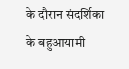के दौरान संदर्शिका के बहुआयामी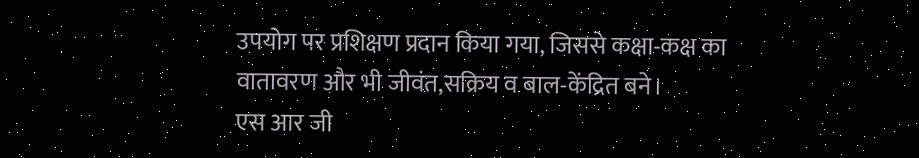उपयोग पर प्रशिक्षण प्रदान किया गया, जिससे कक्षा-कक्ष का वातावरण और भी जीवंत,सक्रिय व बाल-केंद्रित बने।
एस आर जी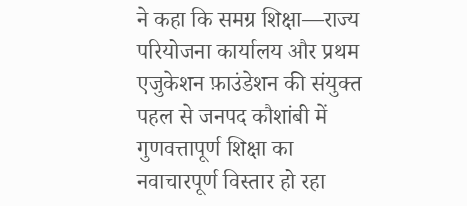ने कहा कि समग्र शिक्षा—राज्य परियोजना कार्यालय और प्रथम एजुकेशन फ़ाउंडेशन की संयुक्त पहल से जनपद कौशांबी में गुणवत्तापूर्ण शिक्षा का नवाचारपूर्ण विस्तार हो रहा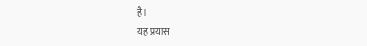है।
यह प्रयास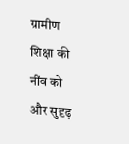ग्रामीण शिक्षा की नींव को और सुदृढ़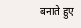बनाते हुए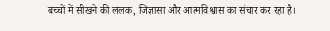बच्चों में सीखने की ललक, जिज्ञासा और आत्मविश्वास का संचार कर रहा है।